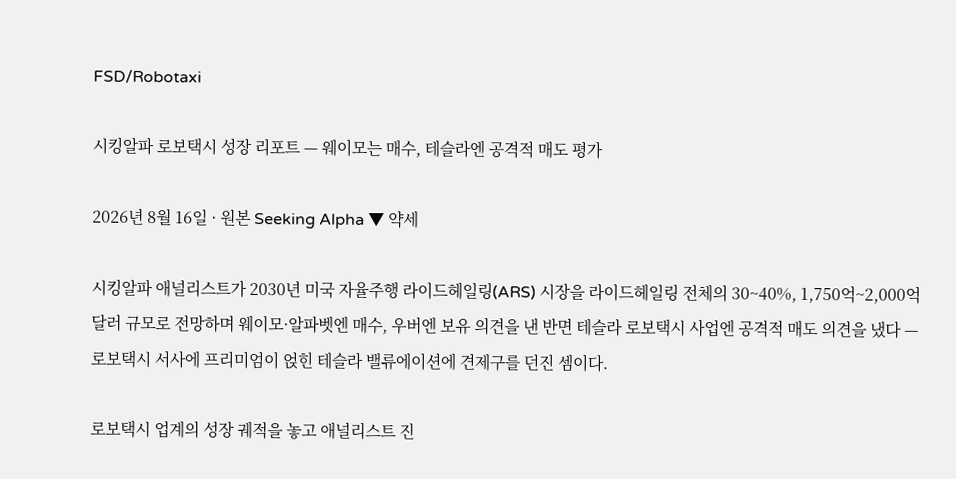FSD/Robotaxi

시킹알파 로보택시 성장 리포트 — 웨이모는 매수, 테슬라엔 공격적 매도 평가

2026년 8월 16일 · 원본 Seeking Alpha ▼ 약세

시킹알파 애널리스트가 2030년 미국 자율주행 라이드헤일링(ARS) 시장을 라이드헤일링 전체의 30~40%, 1,750억~2,000억달러 규모로 전망하며 웨이모·알파벳엔 매수, 우버엔 보유 의견을 낸 반면 테슬라 로보택시 사업엔 공격적 매도 의견을 냈다 — 로보택시 서사에 프리미엄이 얹힌 테슬라 밸류에이션에 견제구를 던진 셈이다.

로보택시 업계의 성장 궤적을 놓고 애널리스트 진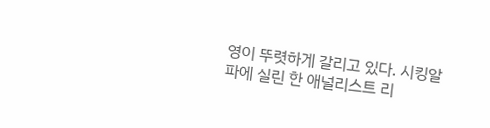영이 뚜렷하게 갈리고 있다. 시킹알파에 실린 한 애널리스트 리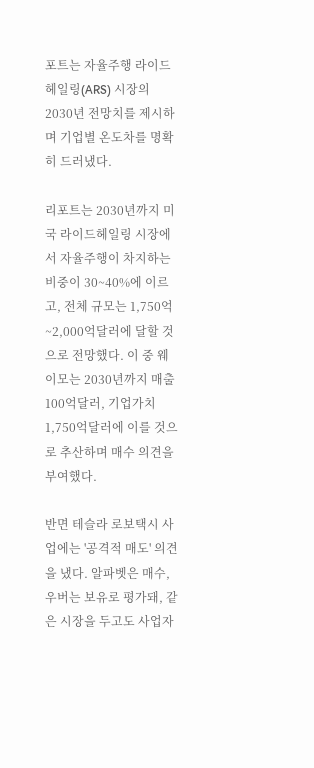포트는 자율주행 라이드헤일링(ARS) 시장의 2030년 전망치를 제시하며 기업별 온도차를 명확히 드러냈다.

리포트는 2030년까지 미국 라이드헤일링 시장에서 자율주행이 차지하는 비중이 30~40%에 이르고, 전체 규모는 1,750억~2,000억달러에 달할 것으로 전망했다. 이 중 웨이모는 2030년까지 매출 100억달러, 기업가치 1,750억달러에 이를 것으로 추산하며 매수 의견을 부여했다.

반면 테슬라 로보택시 사업에는 '공격적 매도' 의견을 냈다. 알파벳은 매수, 우버는 보유로 평가돼, 같은 시장을 두고도 사업자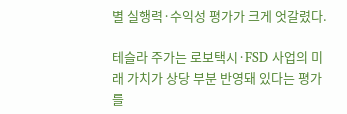별 실행력·수익성 평가가 크게 엇갈렸다.

테슬라 주가는 로보택시·FSD 사업의 미래 가치가 상당 부분 반영돼 있다는 평가를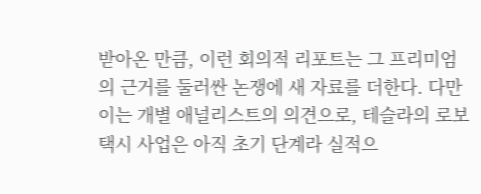받아온 만큼, 이런 회의적 리포트는 그 프리미엄의 근거를 둘러싼 논쟁에 새 자료를 더한다. 다만 이는 개별 애널리스트의 의견으로, 테슬라의 로보택시 사업은 아직 초기 단계라 실적으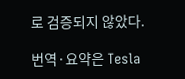로 검증되지 않았다.

번역·요약은 Tesla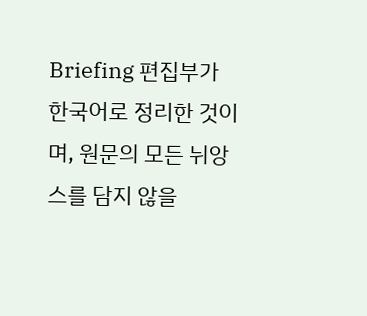Briefing 편집부가 한국어로 정리한 것이며, 원문의 모든 뉘앙스를 담지 않을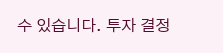수 있습니다. 투자 결정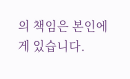의 책임은 본인에게 있습니다.